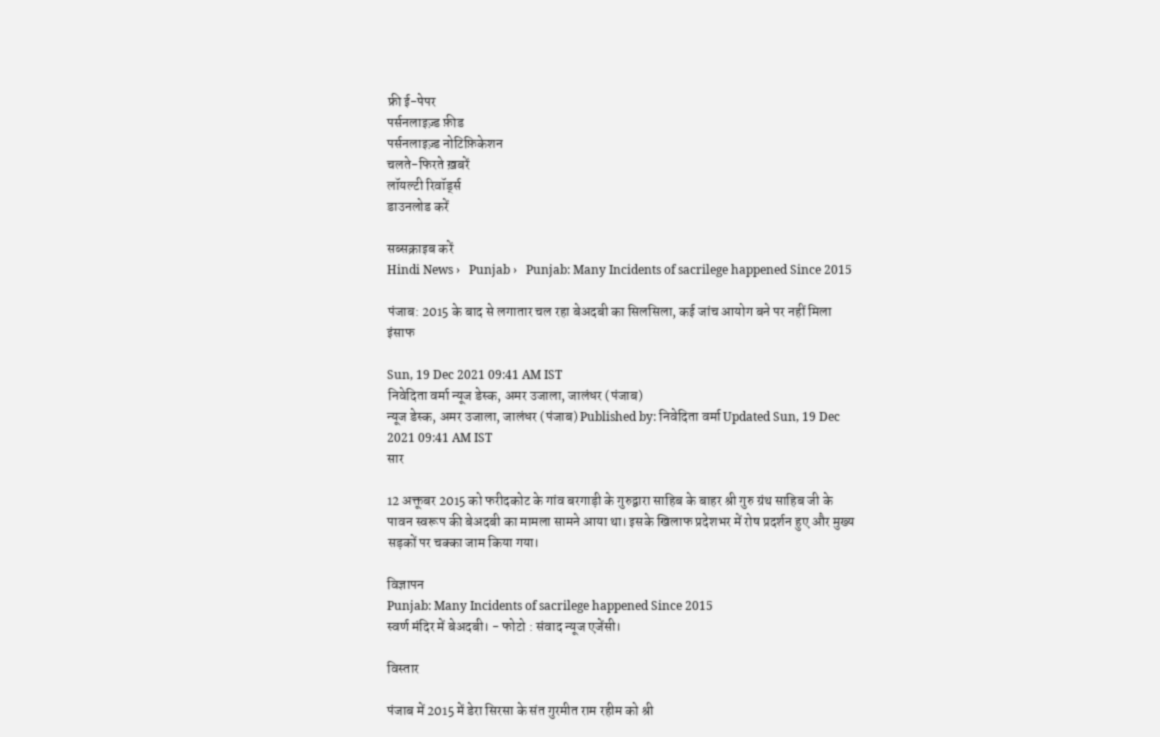फ्री ई-पेपर
पर्सनलाइज़्ड फ़ीड
पर्सनलाइज़्ड नोटिफ़िकेशन
चलते-फिरते ख़बरें
लॉयल्टी रिवॉर्ड्स
डाउनलोड करें

सब्सक्राइब करें
Hindi News ›   Punjab ›   Punjab: Many Incidents of sacrilege happened Since 2015

पंजाब: 2015 के बाद से लगातार चल रहा बेअदबी का सिलसिला, कई जांच आयोग बने पर नहीं मिला इंसाफ

Sun, 19 Dec 2021 09:41 AM IST
निवेदिता वर्मा न्यूज डेस्क, अमर उजाला, जालंधर (पंजाब)
न्यूज डेस्क, अमर उजाला, जालंधर (पंजाब) Published by: निवेदिता वर्मा Updated Sun, 19 Dec 2021 09:41 AM IST
सार

12 अक्तूबर 2015 को फरीदकोट के गांव बरगाड़ी के गुरुद्वारा साहिब के बाहर श्री गुरु ग्रंथ साहिब जी के पावन स्वरूप की बेअदबी का मामला सामने आया था। इसके खिलाफ प्रदेशभर में रोष प्रदर्शन हुए और मुख्य सड़कों पर चक्का जाम किया गया।

विज्ञापन
Punjab: Many Incidents of sacrilege happened Since 2015
स्वर्ण मंदिर में बेअदबी। - फोटो : संवाद न्यूज एजेंसी।

विस्तार

पंजाब में 2015 में डेरा सिरसा के संत गुरमीत राम रहीम को श्री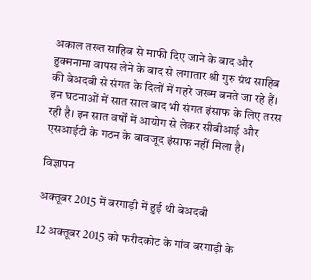अकाल तख्त साहिब से माफी दिए जाने के बाद और हुक्मनामा वापस लेने के बाद से लगातार श्री गुरु ग्रंथ साहिब की बेअदबी से संगत के दिलों में गहरे जख्म बनते जा रहे हैं। इन घटनाओं में सात साल बाद भी संगत इंसाफ के लिए तरस रही है। इन सात वर्षों में आयोग से लेकर सीबीआई और एसआईटी के गठन के बावजूद इंसाफ नहीं मिला है।

विज्ञापन

अक्तूबर 2015 में बरगाड़ी में हुई थी बेअदबी

12 अक्तूबर 2015 को फरीदकोट के गांव बरगाड़ी के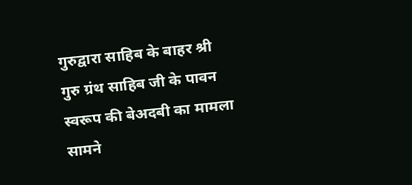गुरुद्वारा साहिब के बाहर श्री गुरु ग्रंथ साहिब जी के पावन स्वरूप की बेअदबी का मामला सामने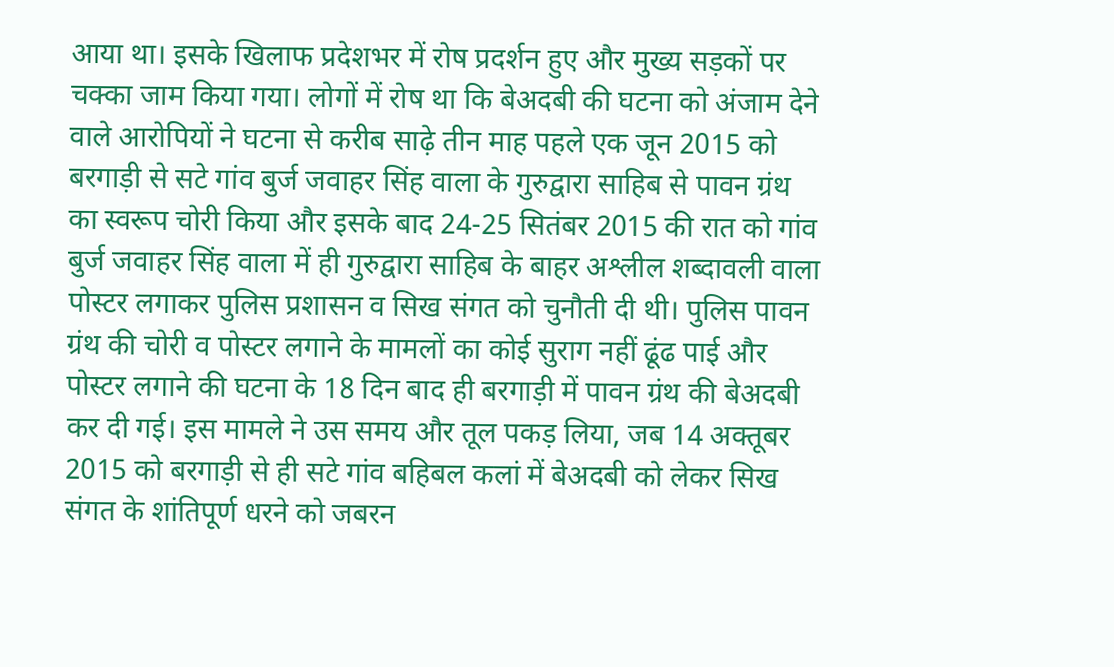आया था। इसके खिलाफ प्रदेशभर में रोष प्रदर्शन हुए और मुख्य सड़कों पर चक्का जाम किया गया। लोगों में रोष था कि बेअदबी की घटना को अंजाम देने वाले आरोपियों ने घटना से करीब साढ़े तीन माह पहले एक जून 2015 को बरगाड़ी से सटे गांव बुर्ज जवाहर सिंह वाला के गुरुद्वारा साहिब से पावन ग्रंथ का स्वरूप चोरी किया और इसके बाद 24-25 सितंबर 2015 की रात को गांव बुर्ज जवाहर सिंह वाला में ही गुरुद्वारा साहिब के बाहर अश्लील शब्दावली वाला पोस्टर लगाकर पुलिस प्रशासन व सिख संगत को चुनौती दी थी। पुलिस पावन ग्रंथ की चोरी व पोस्टर लगाने के मामलों का कोई सुराग नहीं ढूंढ पाई और पोस्टर लगाने की घटना के 18 दिन बाद ही बरगाड़ी में पावन ग्रंथ की बेअदबी कर दी गई। इस मामले ने उस समय और तूल पकड़ लिया, जब 14 अक्तूबर 2015 को बरगाड़ी से ही सटे गांव बहिबल कलां में बेअदबी को लेकर सिख संगत के शांतिपूर्ण धरने को जबरन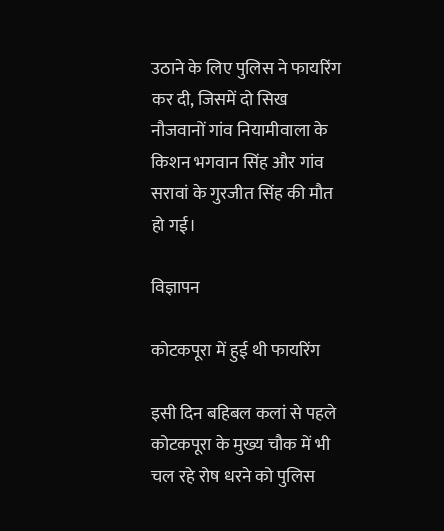उठाने के लिए पुलिस ने फायरिंग कर दी, जिसमें दो सिख नौजवानों गांव नियामीवाला के किशन भगवान सिंह और गांव सरावां के गुरजीत सिंह की मौत हो गई।

विज्ञापन

कोटकपूरा में हुई थी फायरिंग

इसी दिन बहिबल कलां से पहले कोटकपूरा के मुख्य चौक में भी चल रहे रोष धरने को पुलिस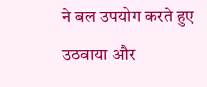ने बल उपयोग करते हुए उठवाया और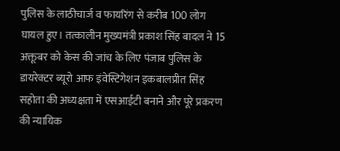पुलिस के लाठीचार्ज व फायरिंग से करीब 100 लोग घायल हुए। तत्कालीन मुख्यमंत्री प्रकाश सिंह बादल ने 15 अक्तूबर को केस की जांच के लिए पंजाब पुलिस के डायरेक्टर ब्यूरो आफ इंवेस्टिगेशन इकबालप्रीत सिंह सहोता की अध्यक्षता में एसआईटी बनाने और पूरे प्रकरण की न्यायिक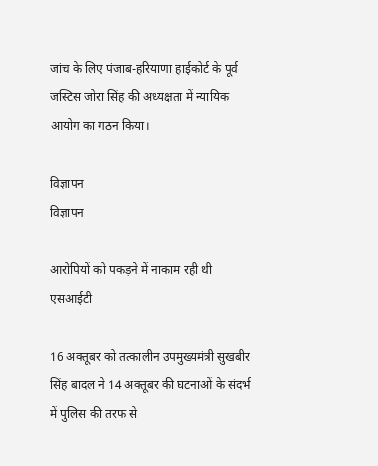जांच के लिए पंजाब-हरियाणा हाईकोर्ट के पूर्व जस्टिस जोरा सिंह की अध्यक्षता में न्यायिक आयोग का गठन किया।

विज्ञापन
विज्ञापन

आरोपियों को पकड़ने में नाकाम रही थी एसआईटी

16 अक्तूबर को तत्कालीन उपमुख्यमंत्री सुखबीर सिंह बादल ने 14 अक्तूबर की घटनाओं के संदर्भ में पुलिस की तरफ से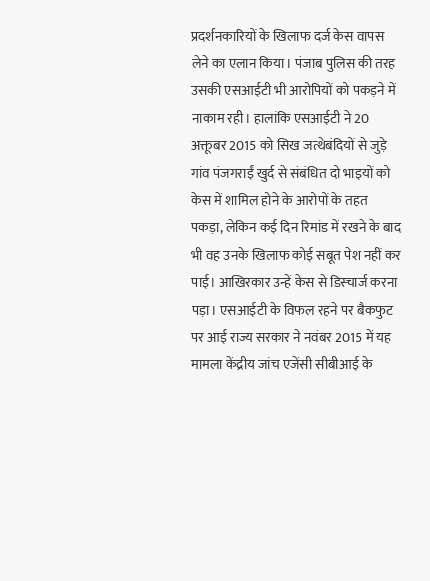प्रदर्शनकारियों के खिलाफ दर्ज केस वापस लेने का एलान किया। पंजाब पुलिस की तरह उसकी एसआईटी भी आरोपियों को पकड़ने में नाकाम रही। हालांकि एसआईटी ने 20 अक्तूबर 2015 को सिख जत्थेबंदियों से जुड़े गांव पंजगराईं खुर्द से संबंधित दो भाइयों को केस में शामिल होने के आरोपों के तहत पकड़ा, लेकिन कई दिन रिमांड में रखने के बाद भी वह उनके खिलाफ कोई सबूत पेश नहीं कर पाई। आखिरकार उन्हें केस से डिस्चार्ज करना पड़ा। एसआईटी के विफल रहने पर बैकफुट पर आई राज्य सरकार ने नवंबर 2015 में यह मामला केंद्रीय जांच एजेंसी सीबीआई के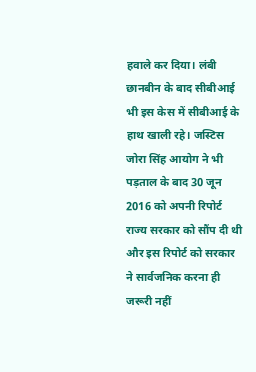हवाले कर दिया। लंबी छानबीन के बाद सीबीआई भी इस केस में सीबीआई के हाथ खाली रहे। जस्टिस जोरा सिंह आयोग ने भी पड़ताल के बाद 30 जून 2016 को अपनी रिपोर्ट राज्य सरकार को सौंप दी थी और इस रिपोर्ट को सरकार ने सार्वजनिक करना ही जरूरी नहीं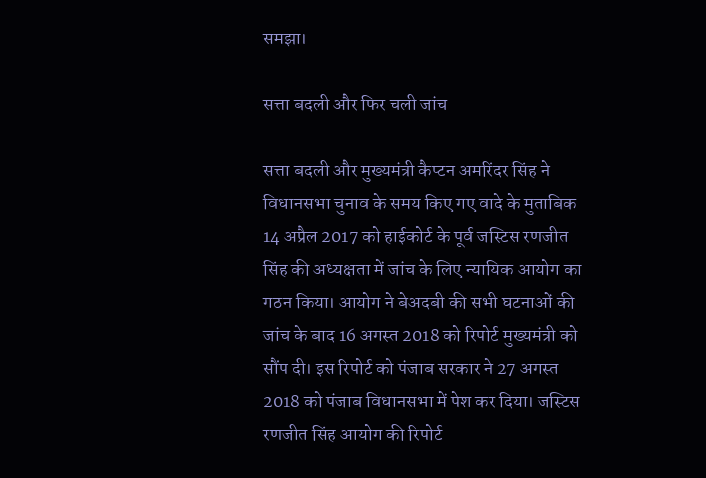समझा।

सत्ता बदली और फिर चली जांच

सत्ता बदली और मुख्यमंत्री कैप्टन अमरिंदर सिंह ने विधानसभा चुनाव के समय किए गए वादे के मुताबिक 14 अप्रैल 2017 को हाईकोर्ट के पूर्व जस्टिस रणजीत सिंह की अध्यक्षता में जांच के लिए न्यायिक आयोग का गठन किया। आयोग ने बेअदबी की सभी घटनाओं की जांच के बाद 16 अगस्त 2018 को रिपोर्ट मुख्यमंत्री को सौंप दी। इस रिपोर्ट को पंजाब सरकार ने 27 अगस्त 2018 को पंजाब विधानसभा में पेश कर दिया। जस्टिस रणजीत सिंह आयोग की रिपोर्ट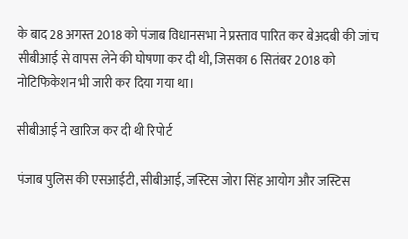के बाद 28 अगस्त 2018 को पंजाब विधानसभा ने प्रस्ताव पारित कर बेअदबी की जांच सीबीआई से वापस लेने की घोषणा कर दी थी, जिसका 6 सितंबर 2018 को नोटिफिकेशन भी जारी कर दिया गया था।

सीबीआई ने खारिज कर दी थी रिपोर्ट

पंजाब पुलिस की एसआईटी, सीबीआई, जस्टिस जोरा सिंह आयोग और जस्टिस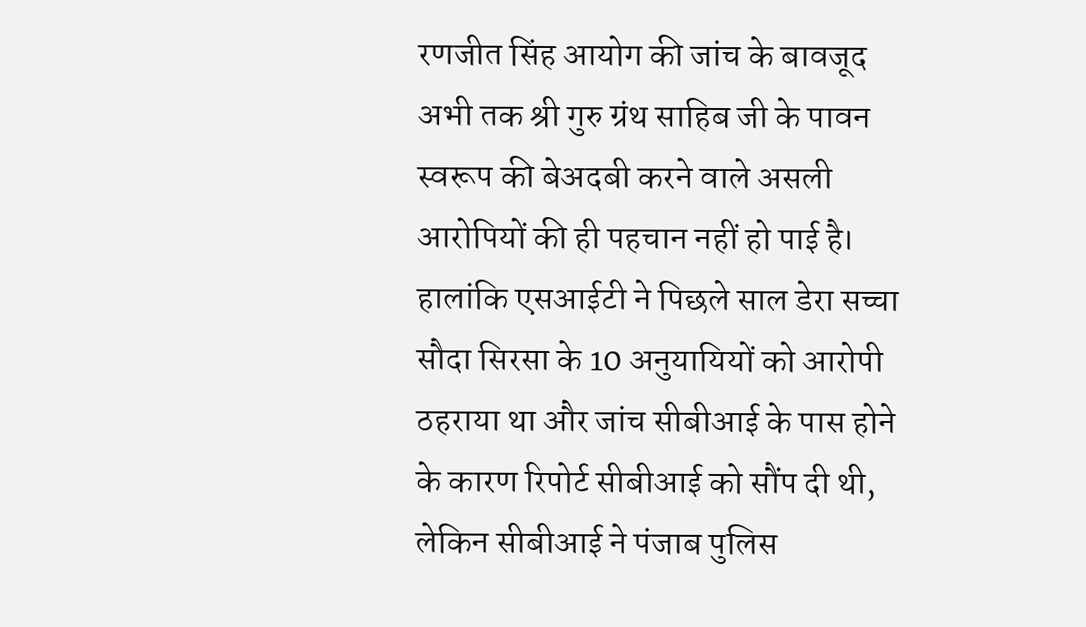रणजीत सिंह आयोग की जांच के बावजूद अभी तक श्री गुरु ग्रंथ साहिब जी के पावन स्वरूप की बेअदबी करने वाले असली आरोपियों की ही पहचान नहीं हो पाई है। हालांकि एसआईटी ने पिछले साल डेरा सच्चा सौदा सिरसा के 10 अनुयायियों को आरोपी ठहराया था और जांच सीबीआई के पास होने के कारण रिपोर्ट सीबीआई को सौंप दी थी, लेकिन सीबीआई ने पंजाब पुलिस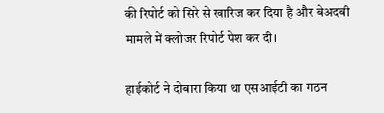की रिपोर्ट को सिरे से खारिज कर दिया है और बेअदबी मामले में क्लोजर रिपोर्ट पेश कर दी।

हाईकोर्ट ने दोबारा किया था एसआईटी का गठन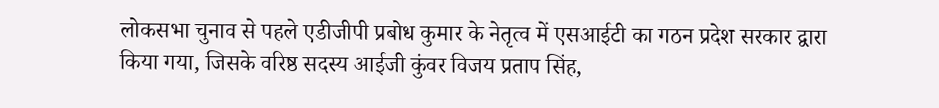लोकसभा चुनाव से पहले एडीजीपी प्रबोध कुमार के नेतृत्व में एसआईटी का गठन प्रदेश सरकार द्वारा किया गया, जिसके वरिष्ठ सदस्य आईजी कुंवर विजय प्रताप सिंह,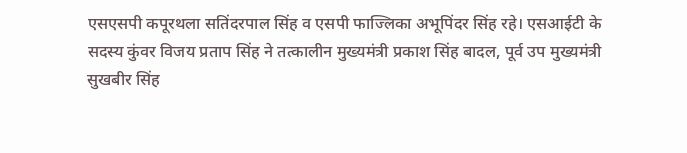एसएसपी कपूरथला सतिंदरपाल सिंह व एसपी फाज्लिका अभूपिंदर सिंह रहे। एसआईटी के सदस्य कुंवर विजय प्रताप सिंह ने तत्कालीन मुख्यमंत्री प्रकाश सिंह बादल, पूर्व उप मुख्यमंत्री सुखबीर सिंह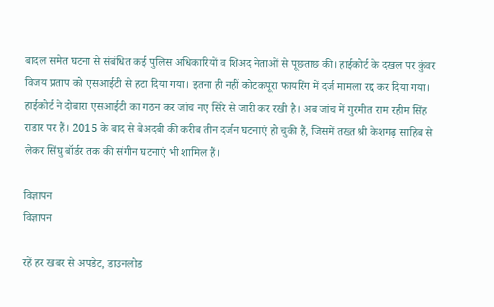बादल समेत घटना से संबंधित कई पुलिस अधिकारियों व शिअद नेताओं से पूछताछ की। हाईकोर्ट के दखल पर कुंवर विजय प्रताप को एसआईटी से हटा दिया गया। इतना ही नहीं कोटकपूरा फायरिंग में दर्ज मामला रद्द कर दिया गया। हाईकोर्ट ने दोबारा एसआईटी का गठन कर जांच नए सिरे से जारी कर रखी है। अब जांच में गुरमीत राम रहीम सिंह राडार पर हैं। 2015 के बाद से बेअदबी की करीब तीन दर्जन घटनाएं हो चुकी हैं, जिसमें तख्त श्री केशगढ़ साहिब से लेकर सिंघु बॉर्डर तक की संगीन घटनाएं भी शामिल हैं।

विज्ञापन
विज्ञापन

रहें हर खबर से अपडेट, डाउनलोड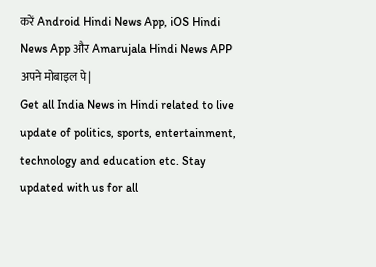करें Android Hindi News App, iOS Hindi News App और Amarujala Hindi News APP अपने मोबाइल पे|
Get all India News in Hindi related to live update of politics, sports, entertainment, technology and education etc. Stay updated with us for all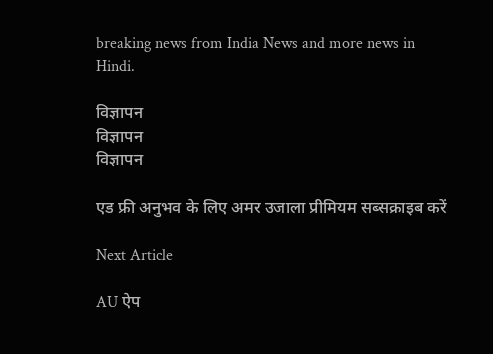breaking news from India News and more news in Hindi.

विज्ञापन
विज्ञापन
विज्ञापन

एड फ्री अनुभव के लिए अमर उजाला प्रीमियम सब्सक्राइब करें

Next Article

AU ऐप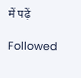में पढ़ें

Followed